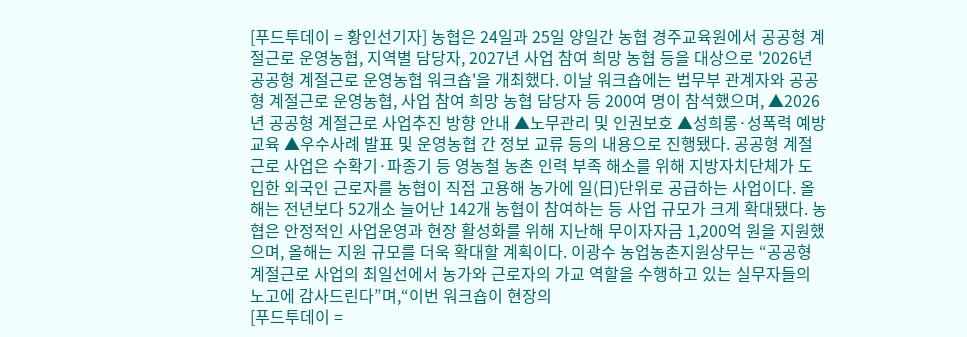[푸드투데이 = 황인선기자] 농협은 24일과 25일 양일간 농협 경주교육원에서 공공형 계절근로 운영농협, 지역별 담당자, 2027년 사업 참여 희망 농협 등을 대상으로 '2026년 공공형 계절근로 운영농협 워크숍'을 개최했다. 이날 워크숍에는 법무부 관계자와 공공형 계절근로 운영농협, 사업 참여 희망 농협 담당자 등 200여 명이 참석했으며, ▲2026년 공공형 계절근로 사업추진 방향 안내 ▲노무관리 및 인권보호 ▲성희롱·성폭력 예방 교육 ▲우수사례 발표 및 운영농협 간 정보 교류 등의 내용으로 진행됐다. 공공형 계절근로 사업은 수확기·파종기 등 영농철 농촌 인력 부족 해소를 위해 지방자치단체가 도입한 외국인 근로자를 농협이 직접 고용해 농가에 일(日)단위로 공급하는 사업이다. 올해는 전년보다 52개소 늘어난 142개 농협이 참여하는 등 사업 규모가 크게 확대됐다. 농협은 안정적인 사업운영과 현장 활성화를 위해 지난해 무이자자금 1,200억 원을 지원했으며, 올해는 지원 규모를 더욱 확대할 계획이다. 이광수 농업농촌지원상무는 “공공형 계절근로 사업의 최일선에서 농가와 근로자의 가교 역할을 수행하고 있는 실무자들의 노고에 감사드린다”며,“이번 워크숍이 현장의
[푸드투데이 =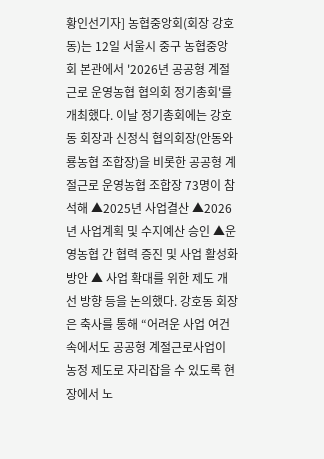황인선기자] 농협중앙회(회장 강호동)는 12일 서울시 중구 농협중앙회 본관에서 '2026년 공공형 계절근로 운영농협 협의회 정기총회'를 개최했다. 이날 정기총회에는 강호동 회장과 신정식 협의회장(안동와룡농협 조합장)을 비롯한 공공형 계절근로 운영농협 조합장 73명이 참석해 ▲2025년 사업결산 ▲2026년 사업계획 및 수지예산 승인 ▲운영농협 간 협력 증진 및 사업 활성화 방안 ▲ 사업 확대를 위한 제도 개선 방향 등을 논의했다. 강호동 회장은 축사를 통해 “어려운 사업 여건 속에서도 공공형 계절근로사업이 농정 제도로 자리잡을 수 있도록 현장에서 노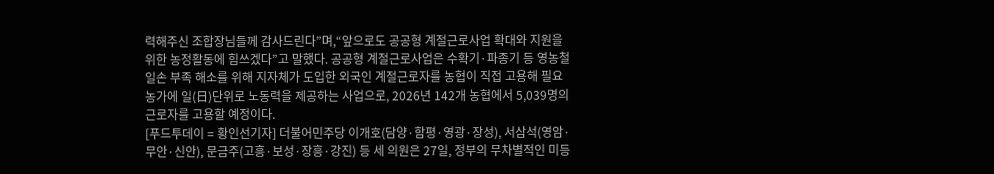력해주신 조합장님들께 감사드린다”며,“앞으로도 공공형 계절근로사업 확대와 지원을 위한 농정활동에 힘쓰겠다”고 말했다. 공공형 계절근로사업은 수확기·파종기 등 영농철 일손 부족 해소를 위해 지자체가 도입한 외국인 계절근로자를 농협이 직접 고용해 필요 농가에 일(日)단위로 노동력을 제공하는 사업으로, 2026년 142개 농협에서 5,039명의 근로자를 고용할 예정이다.
[푸드투데이 = 황인선기자] 더불어민주당 이개호(담양·함평·영광·장성), 서삼석(영암·무안·신안), 문금주(고흥·보성·장흥·강진) 등 세 의원은 27일, 정부의 무차별적인 미등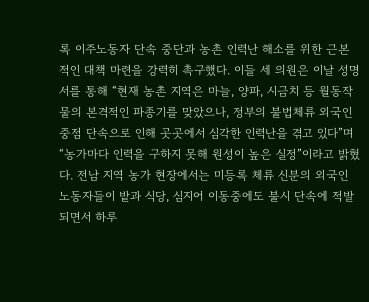록 이주노동자 단속 중단과 농촌 인력난 해소를 위한 근본적인 대책 마련을 강력히 촉구했다. 이들 세 의원은 이날 성명서를 통해 “현재 농촌 지역은 마늘, 양파, 시금치 등 월동작물의 본격적인 파종기를 맞았으나, 정부의 불법체류 외국인 중점 단속으로 인해 곳곳에서 심각한 인력난을 겪고 있다”며 “농가마다 인력을 구하지 못해 원성이 높은 실정”이라고 밝혔다. 전남 지역 농가 현장에서는 미등록 체류 신분의 외국인 노동자들이 밭과 식당, 심지어 이동중에도 불시 단속에 적발되면서 하루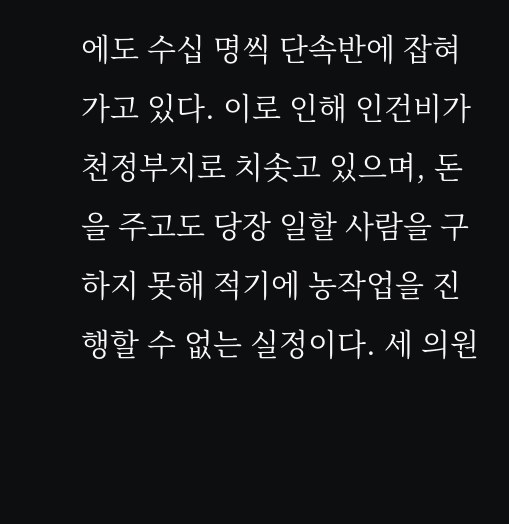에도 수십 명씩 단속반에 잡혀가고 있다. 이로 인해 인건비가 천정부지로 치솟고 있으며, 돈을 주고도 당장 일할 사람을 구하지 못해 적기에 농작업을 진행할 수 없는 실정이다. 세 의원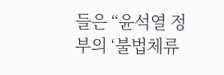들은 “윤석열 정부의 ‘불법체류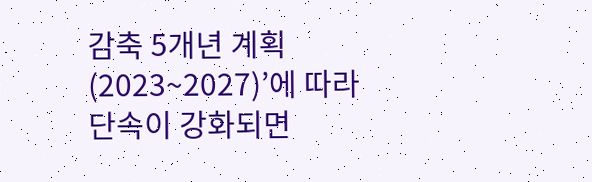감축 5개년 계획(2023~2027)’에 따라 단속이 강화되면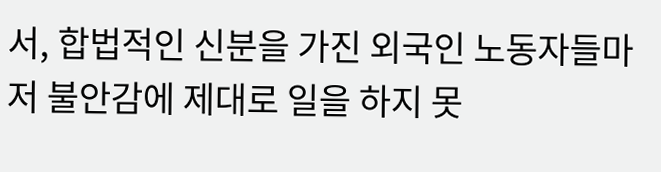서, 합법적인 신분을 가진 외국인 노동자들마저 불안감에 제대로 일을 하지 못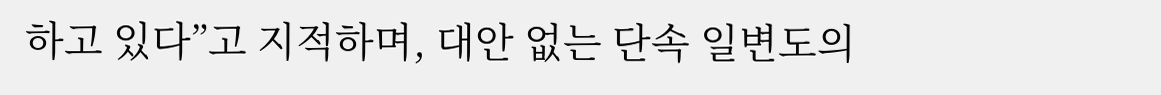하고 있다”고 지적하며, 대안 없는 단속 일변도의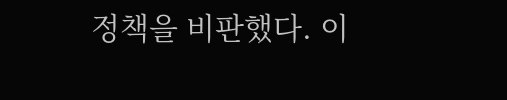정책을 비판했다. 이